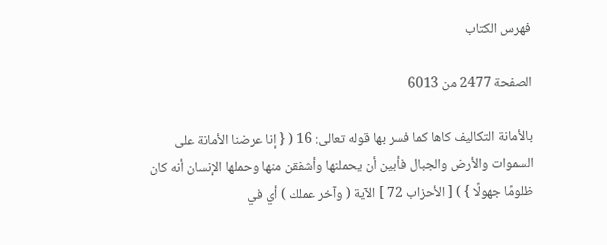فهرس الكتاب

الصفحة 2477 من 6013

بالأمانة التكاليف كاها كما فسر بها قوله تعالى: 16 ( { إنا عرضنا الأمانة على السموات والأرض والجبال فأبين أن يحملنها وأشفقن منها وحملها الإنسان أنه كان ظلومًا جهولًا } ) [ الأحزاب 72 ] الآية ( وآخر عملك ) أي في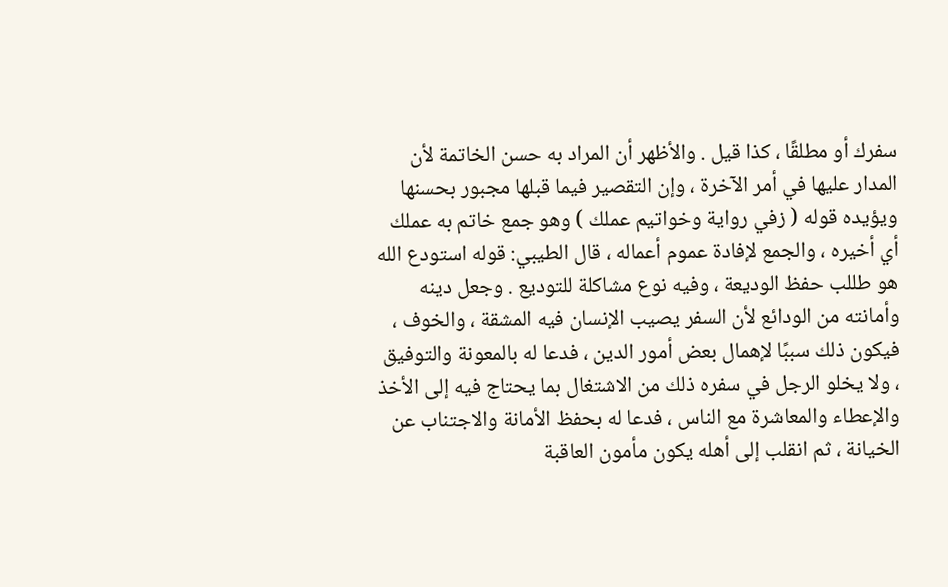سفرك أو مطلقًا ، كذا قيل . والأظهر أن المراد به حسن الخاتمة لأن المدار عليها في أمر الآخرة ، وإن التقصير فيما قبلها مجبور بحسنها ويؤيده قوله ( زفي رواية وخواتيم عملك ) وهو جمع خاتم به عملك أي أخيره ، والجمع لإفادة عموم أعماله ، قال الطيبي: قوله استودع الله هو طللب حفظ الوديعة ، وفيه نوع مشاكلة للتوديع . وجعل دينه وأمانته من الودائع لأن السفر يصيب الإنسان فيه المشقة ، والخوف ، فيكون ذلك سببًا لإهمال بعض أمور الدين ، فدعا له بالمعونة والتوفيق ، ولا يخلو الرجل في سفره ذلك من الاشتغال بما يحتاج فيه إلى الأخذ والإعطاء والمعاشرة مع الناس ، فدعا له بحفظ الأمانة والاجتناب عن الخيانة ، ثم انقلب إلى أهله يكون مأمون العاقبة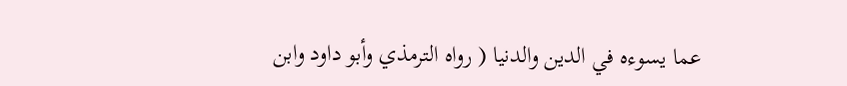عما يسوءه في الدين والدنيا ( رواه الترمذي وأبو داود وابن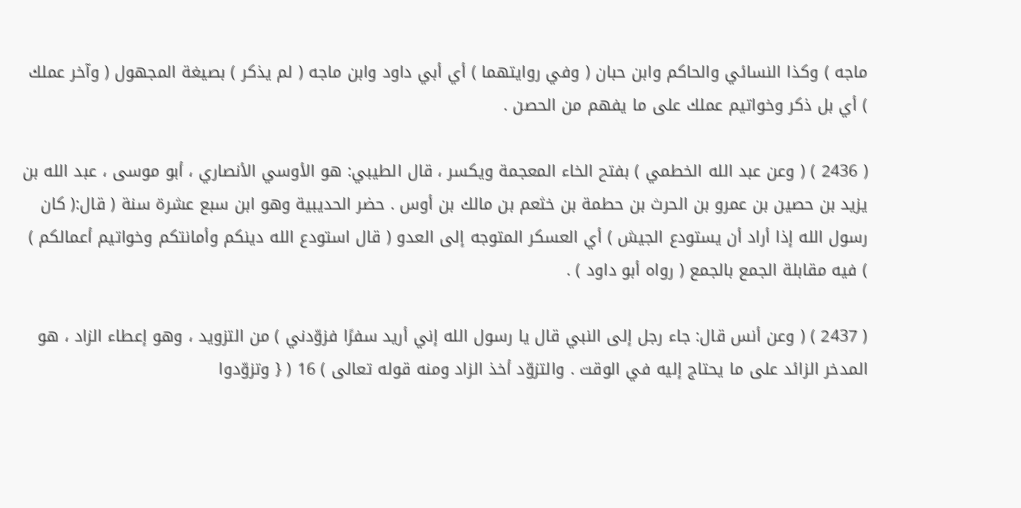ماجه ) وكذا النسائي والحاكم وابن حبان ( وفي روايتهما ) أي أبي داود وابن ماجه ( لم يذكر ) بصيغة المجهول ( وآخر عملك ) أي بل ذكر وخواتيم عملك على ما يفهم من الحصن .

( 2436 ) ( وعن عبد الله الخطمي ) بفتح الخاء المعجمة ويكسر ، قال الطيبي: هو الأوسي الأنصاري ، أبو موسى ، عبد الله بن يزيد بن حصين بن عمرو بن الحرث بن حطمة بن خثعم بن مالك بن أوس . حضر الحديبية وهو ابن سبع عشرة سنة ( قال:( كان رسول الله إذا أراد أن يستودع الجيش ) أي العسكر المتوجه إلى العدو ( قال استودع الله دينكم وأمانتكم وخواتيم أعمالكم ) ) فيه مقابلة الجمع بالجمع ( رواه أبو داود ) .

( 2437 ) ( وعن أنس قال: جاء رجل إلى النبي قال يا رسول الله إني أريد سفرًا فزوّدني ) من التزويد ، وهو إعطاء الزاد ، هو المدخر الزائد على ما يحتاج إليه في الوقت . والتزوّد أخذ الزاد ومنه قوله تعالى ) 16 ( { وتزوّدوا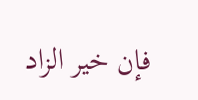فإن خير الزاد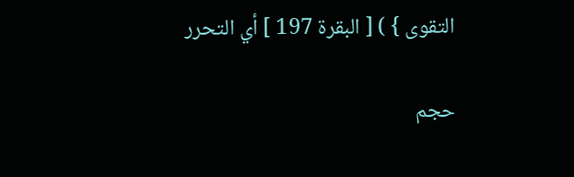التقوى } ) [ البقرة 197 ] أي التحرر

حجم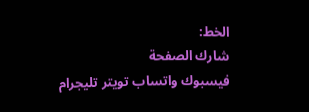الخط:
شارك الصفحة
فيسبوك واتساب تويتر تليجرام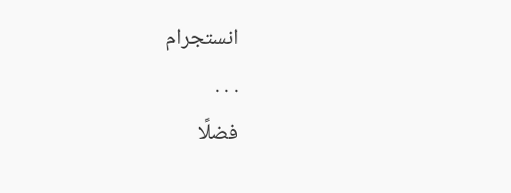انستجرام
. . .
فضلًا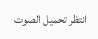انتظر تحميل الصوت